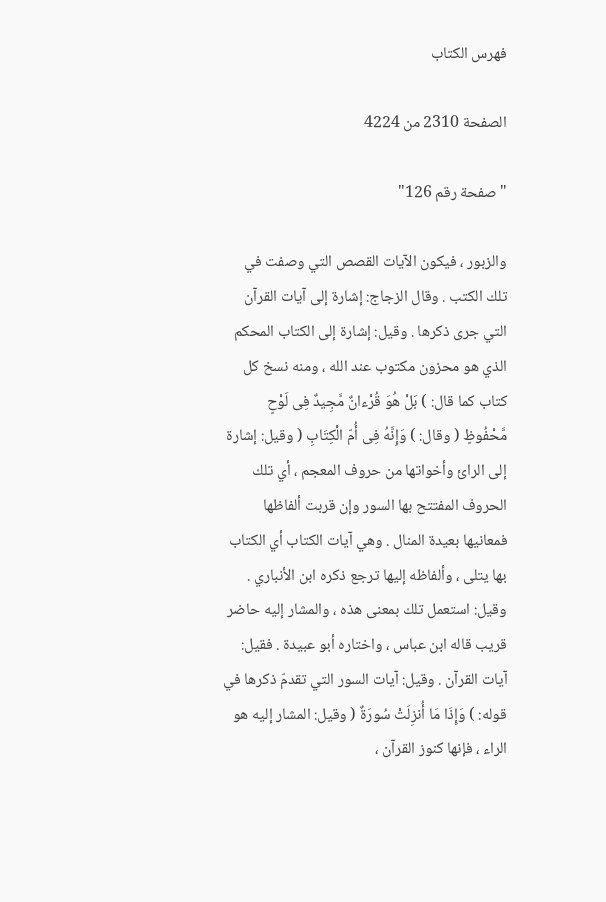فهرس الكتاب

الصفحة 2310 من 4224

"صفحة رقم 126"

والزبور ، فيكون الآيات القصص التي وصفت في تلك الكتب . وقال الزجاج: إشارة إلى آيات القرآن التي جرى ذكرها . وقيل: إشارة إلى الكتاب المحكم الذي هو محزون مكتوب عند الله ، ومنه نسخ كل كتاب كما قال: ) بَلْ هُوَ قُرْءانٌ مَّجِيدٌ فِى لَوْحٍ مَّحْفُوظٍ ( وقال: ) وَإِنَّهُ فِى أُمّ الْكِتَابِ ( وقيل: إشارة إلى الرائ وأخواتها من حروف المعجم ، أي تلك الحروف المفتتح بها السور وإن قربت ألفاظها فمعانيها بعيدة المنال . وهي آيات الكتاب أي الكتاب بها يتلى ، وألفاظه إليها ترجع ذكره ابن الأنباري . وقيل: استعمل تلك بمعنى هذه ، والمشار إليه حاضر قريب قاله ابن عباس ، واختاره أبو عبيدة . فقيل: آيات القرآن . وقيل: آيات السور التي تقدمّ ذكرها في قوله: ) وَإِذَا مَا أُنزِلَتْ سُورَةٌ ( وقيل: المشار إليه هو الراء ، فإنها كنوز القرآن ،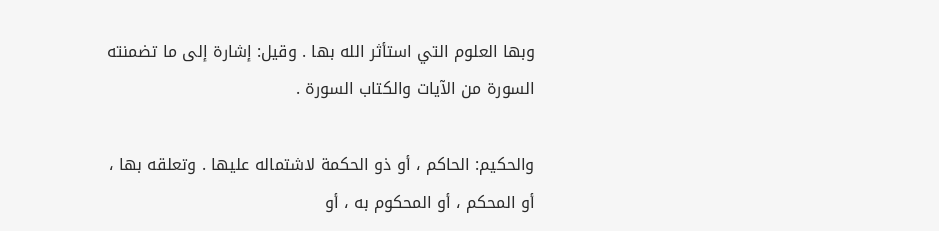وبها العلوم التي استأثر الله بها . وقيل: إشارة إلى ما تضمنته السورة من الآيات والكتاب السورة .

والحكيم: الحاكم ، أو ذو الحكمة لاشتماله عليها . وتعلقه بها ، أو المحكم ، أو المحكوم به ، أو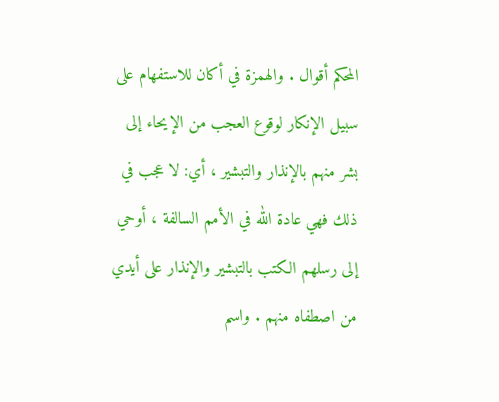المحكم أقوال . والهمزة في أكان للاستفهام على سبيل الإنكار لوقوع العجب من الإيحاء إلى بشر منهم بالإنذار والتبشير ، أي: لا عجب في ذلك فهي عادة الله في الأمم السالفة ، أوحي إلى رسلهم الكتب بالتبشير والإنذار على أيدي من اصطفاه منهم . واسم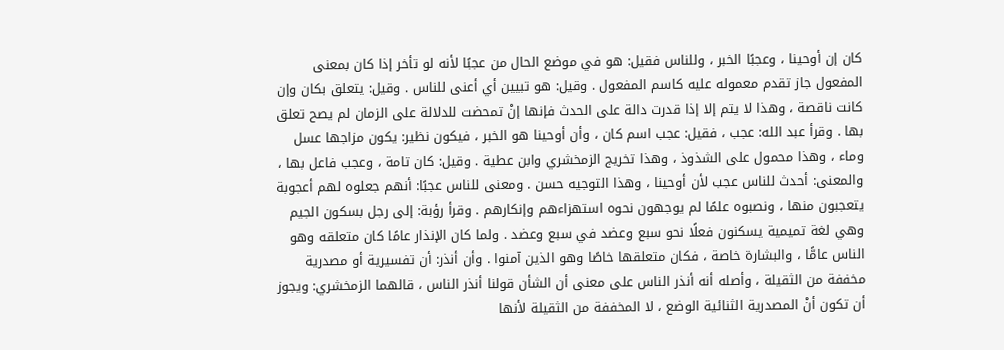كان إن أوحينا ، وعجبًا الخبر ، وللناس فقيل: هو في موضع الحال من عجبًا لأنه لو تأخر إذا كان بمعنى المفعول جاز تقدم معموله عليه كاسم المفعول . وقيل: هو تبيين أي أعنى للناس . وقيل: يتعلق بكان وإن كانت ناقصة ، وهذا لا يتم إلا إذا قدرت دالة على الحدث فإنها إنْ تمحضت للدلالة على الزمان لم يصح تعلق بها . وقرأ عبد الله: عجب ، فقيل: عجب اسم كان ، وأن أوحينا هو الخبر ، فيكون نظير: يكون مزاجها عسل وماء ، وهذا محمول على الشذوذ ، وهذا تخريج الزمخشري وابن عطية . وقيل: كان تامة ، وعجب فاعل بها ، والمعنى: أحدث للناس عجب لأن أوحينا ، وهذا التوجيه حسن . ومعنى للناس عجبًا: أنهم جعلوه لهم أعجوبة يتعجبون منها ، ونصبوه علمًا لم يوجهون نحوه استهزاءهم وإنكارهم . وقرأ رؤبة: إلى رجل بسكون الجيم وهي لغة تميمية يسكنون فعلًا نحو سبع وعضد في سبع وعضد . ولما كان الإنذار عامًا كان متعلقه وهو الناس عامًّا ، والبشارة خاصة ، فكان متعلقها خاصًا وهو الذين آمنوا . وأن أنذر: أن تفسيرية أو مصدرية مخففة من الثقيلة ، وأصله أنه أنذر الناس على معنى أن الشأن قولنا أنذر الناس ، قالهما الزمخشري: ويجوز أن تكون أنْ المصدرية الثنائية الوضع ، لا المخففة من الثقيلة لأنها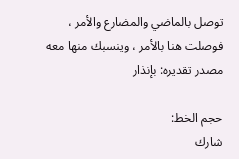توصل بالماضي والمضارع والأمر ، فوصلت هنا بالأمر ، وينسبك منها معه مصدر تقديره: بإنذار

حجم الخط:
شارك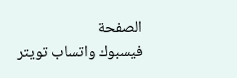الصفحة
فيسبوك واتساب تويتر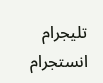تليجرام انستجرام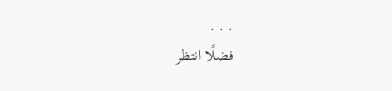. . .
فضلًا انتظر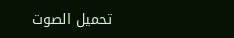تحميل الصوت